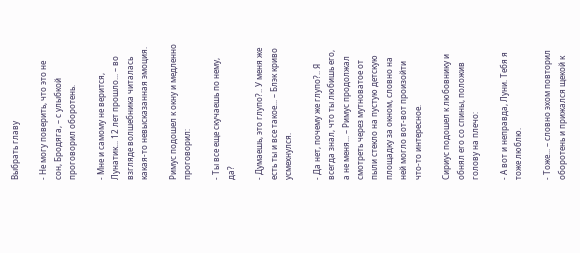Выбрать главу

- Не могу поверить, что это не сон, Бродяга, – с улыбкой проговорил оборотень.

- Мне и самому не верится, Лунатик... 12 лет прошло... – во взгляде волшебника читалась какая-то невысказанная эмоция.

Римус подошел к окну и медленно проговорил:

- Ты все еще скучаешь по нему, да?

- Думаешь, это глупо?.. У меня же есть ты и все такое... – Блэк криво усмехнулся.

- Да нет, почему же глупо?.. Я всегда знал, что ты любишь его, а не меня... – Римус продолжал смотреть через мутноватое от пыли стекло на пустую детскую площадку за окном, словно на ней могло вот-вот произойти что-то интересное.

Сириус подошел к любовнику и обнял его со спины, положив голову на плечо:

- А вот и неправда, Луни. Тебя я тоже люблю.

- Тоже... – словно эхом повторил оборотень и прижался щекой к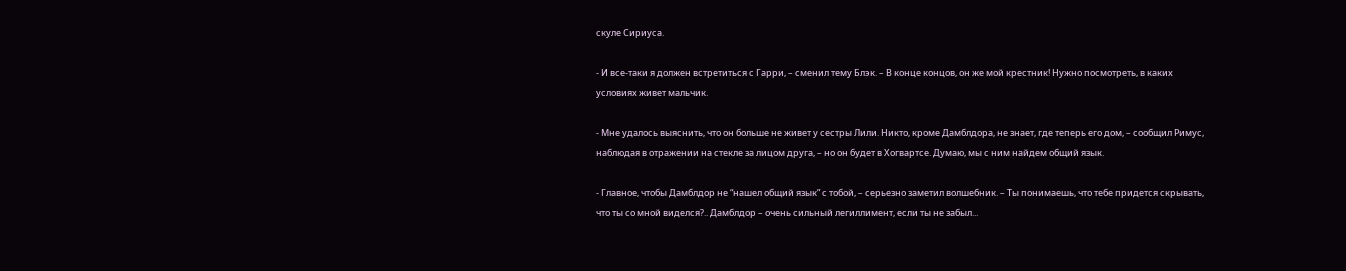скуле Сириуса.

- И все-таки я должен встретиться с Гарри, – сменил тему Блэк. – В конце концов, он же мой крестник! Нужно посмотреть, в каких условиях живет мальчик.

- Мне удалось выяснить, что он больше не живет у сестры Лили. Никто, кроме Дамблдора, не знает, где теперь его дом, – сообщил Римус, наблюдая в отражении на стекле за лицом друга, – но он будет в Хогвартсе. Думаю, мы с ним найдем общий язык.

- Главное, чтобы Дамблдор не “нашел общий язык” с тобой, – серьезно заметил волшебник. – Ты понимаешь, что тебе придется скрывать, что ты со мной виделся?.. Дамблдор – очень сильный легиллимент, если ты не забыл...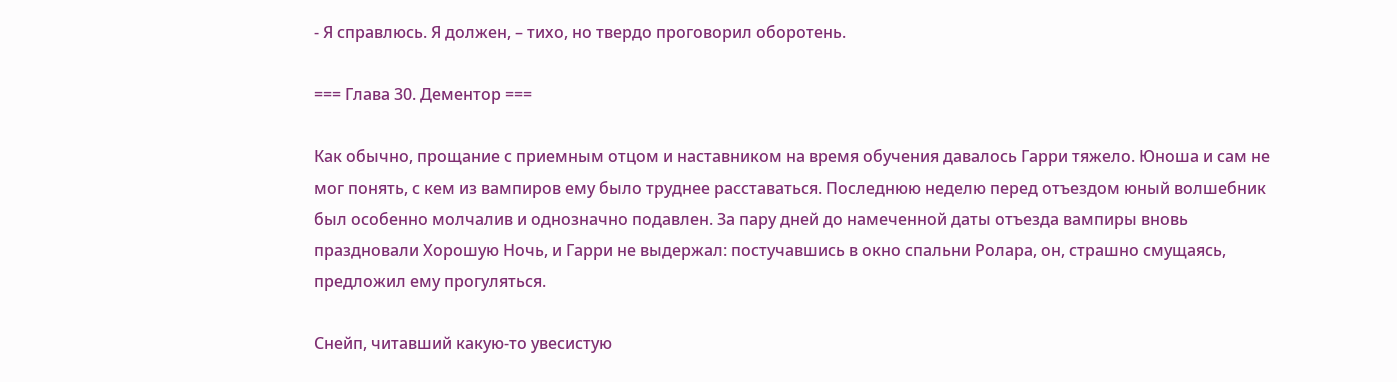- Я справлюсь. Я должен, – тихо, но твердо проговорил оборотень.

=== Глава 30. Дементор ===

Как обычно, прощание с приемным отцом и наставником на время обучения давалось Гарри тяжело. Юноша и сам не мог понять, с кем из вампиров ему было труднее расставаться. Последнюю неделю перед отъездом юный волшебник был особенно молчалив и однозначно подавлен. За пару дней до намеченной даты отъезда вампиры вновь праздновали Хорошую Ночь, и Гарри не выдержал: постучавшись в окно спальни Ролара, он, страшно смущаясь, предложил ему прогуляться.

Снейп, читавший какую-то увесистую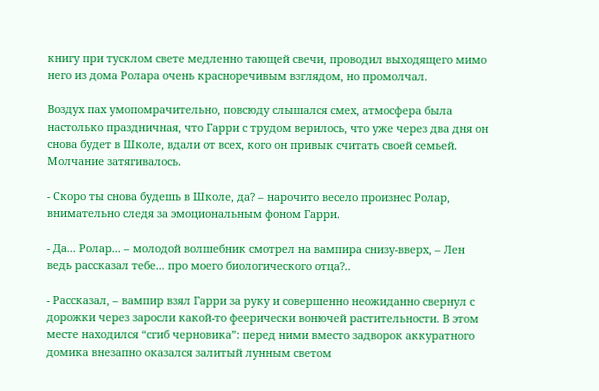книгу при тусклом свете медленно тающей свечи, проводил выходящего мимо него из дома Ролара очень красноречивым взглядом, но промолчал.

Воздух пах умопомрачительно, повсюду слышался смех, атмосфера была настолько праздничная, что Гарри с трудом верилось, что уже через два дня он снова будет в Школе, вдали от всех, кого он привык считать своей семьей. Молчание затягивалось.

- Скоро ты снова будешь в Школе, да? – нарочито весело произнес Ролар, внимательно следя за эмоциональным фоном Гарри.

- Да... Ролар... – молодой волшебник смотрел на вампира снизу-вверх, – Лен ведь рассказал тебе... про моего биологического отца?..

- Рассказал, – вампир взял Гарри за руку и совершенно неожиданно свернул с дорожки через заросли какой-то феерически вонючей растительности. В этом месте находился “сгиб черновика”: перед ними вместо задворок аккуратного домика внезапно оказался залитый лунным светом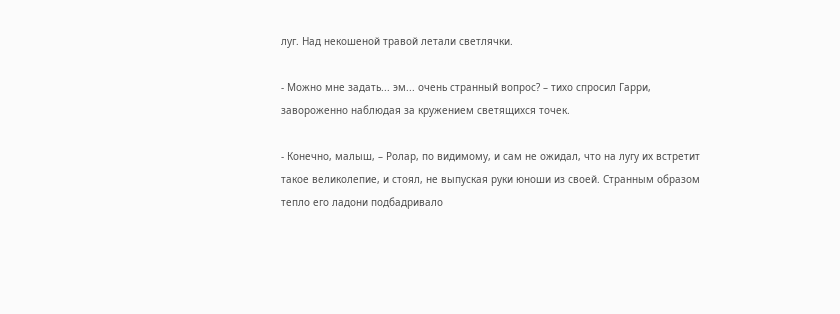луг. Над некошеной травой летали светлячки.

- Можно мне задать... эм... очень странный вопрос? – тихо спросил Гарри, завороженно наблюдая за кружением светящихся точек.

- Конечно, малыш, – Ролар, по видимому, и сам не ожидал, что на лугу их встретит такое великолепие, и стоял, не выпуская руки юноши из своей. Странным образом тепло его ладони подбадривало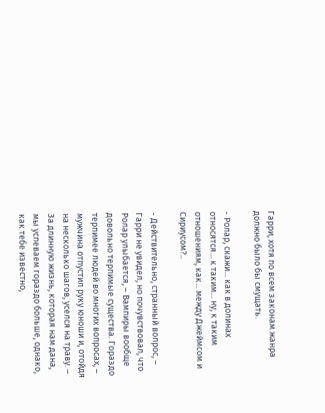Гарри, хотя по всем законам жанра должно было бы смущать.

- Ролар, скажи... как в долинах относятся... к таким... ну, к таким отношениям, как... между Джеймсом и Сириусом?..

- Действительно, странный вопрос, – Гарри не увидел, но почувствовал, что Ролар улыбается, – Вампиры вообще довольно терпимые существа. Гораздо терпимее людей во многих вопросах, – мужчина отпустил руку юноши и, отойдя на несколько шагов, уселся на траву. – За длинную жизнь, которая нам дана, мы успеваем гораздо больше, однако, как тебе известно,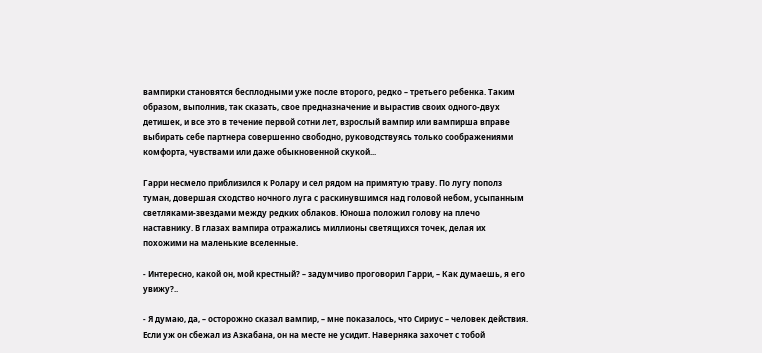вампирки становятся бесплодными уже после второго, редко – третьего ребенка. Таким образом, выполнив, так сказать, свое предназначение и вырастив своих одного-двух детишек, и все это в течение первой сотни лет, взрослый вампир или вампирша вправе выбирать себе партнера совершенно свободно, руководствуясь только соображениями комфорта, чувствами или даже обыкновенной скукой...

Гарри несмело приблизился к Ролару и сел рядом на примятую траву. По лугу пополз туман, довершая сходство ночного луга с раскинувшимся над головой небом, усыпанным светляками-звездами между редких облаков. Юноша положил голову на плечо наставнику. В глазах вампира отражались миллионы светящихся точек, делая их похожими на маленькие вселенные.

- Интересно, какой он, мой крестный? – задумчиво проговорил Гарри, – Как думаешь, я его увижу?..

- Я думаю, да, – осторожно сказал вампир, – мне показалось, что Сириус – человек действия. Если уж он сбежал из Азкабана, он на месте не усидит. Наверняка захочет с тобой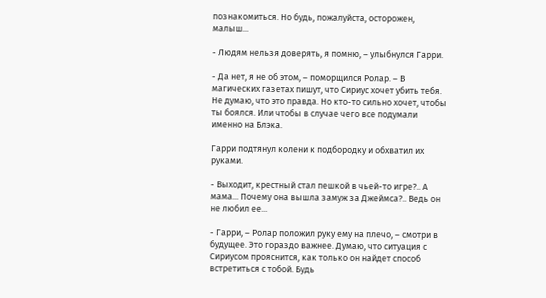познакомиться. Но будь, пожалуйста, осторожен, малыш...

- Людям нельзя доверять, я помню, – улыбнулся Гарри.

- Да нет, я не об этом, – поморщился Ролар. – В магических газетах пишут, что Сириус хочет убить тебя. Не думаю, что это правда. Но кто-то сильно хочет, чтобы ты боялся. Или чтобы в случае чего все подумали именно на Блэка.

Гарри подтянул колени к подбородку и обхватил их руками.

- Выходит, крестный стал пешкой в чьей-то игре?.. А мама... Почему она вышла замуж за Джеймса?.. Ведь он не любил ее...

- Гарри, – Ролар положил руку ему на плечо, – смотри в будущее. Это гораздо важнее. Думаю, что ситуация с Сириусом прояснится, как только он найдет способ встретиться с тобой. Будь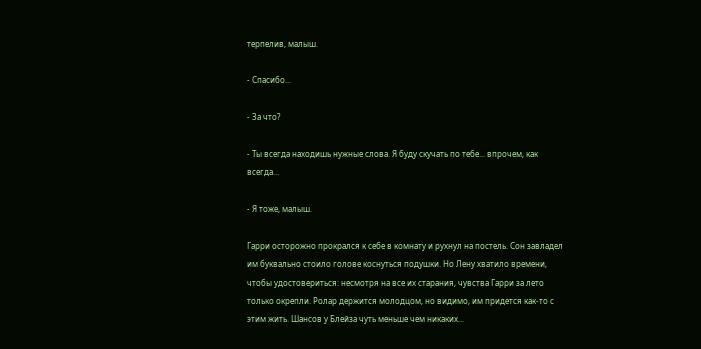терпелив, малыш.

- Спасибо...

- За что?

- Ты всегда находишь нужные слова. Я буду скучать по тебе... впрочем, как всегда...

- Я тоже, малыш.

Гарри осторожно прокрался к себе в комнату и рухнул на постель. Сон завладел им буквально стоило голове коснуться подушки. Но Лену хватило времени, чтобы удостовериться: несмотря на все их старания, чувства Гарри за лето только окрепли. Ролар держится молодцом, но видимо, им придется как-то с этим жить. Шансов у Блейза чуть меньше чем никаких...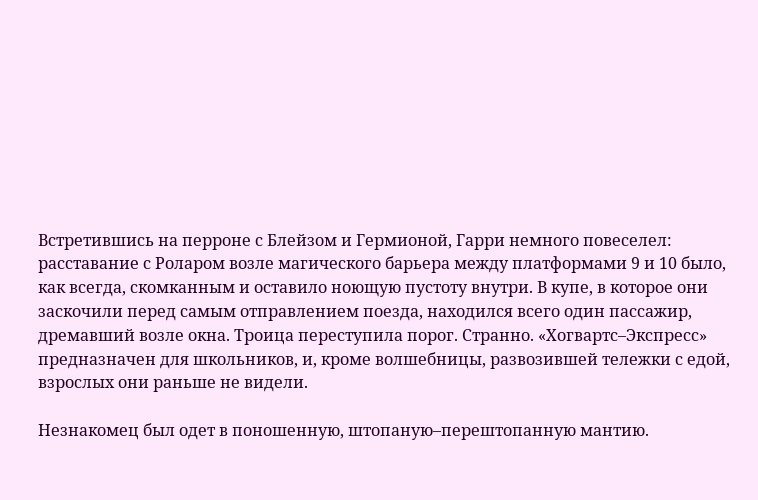Встретившись на перроне с Блейзом и Гермионой, Гарри немного повеселел: расставание с Роларом возле магического барьера между платформами 9 и 10 было, как всегда, скомканным и оставило ноющую пустоту внутри. В купе, в которое они заскочили перед самым отправлением поезда, находился всего один пассажир, дремавший возле окна. Троица переступила порог. Странно. «Хогвартс–Экспресс» предназначен для школьников, и, кроме волшебницы, развозившей тележки с едой, взрослых они раньше не видели.

Незнакомец был одет в поношенную, штопаную–перештопанную мантию.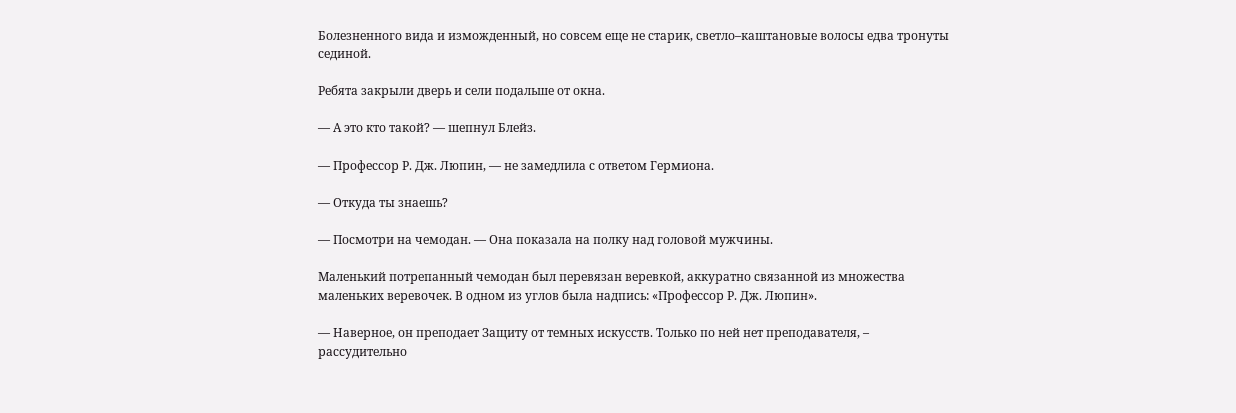Болезненного вида и изможденный, но совсем еще не старик, светло–каштановые волосы едва тронуты сединой.

Ребята закрыли дверь и сели подальше от окна.

— А это кто такой? — шепнул Блейз.

— Профессор Р. Дж. Люпин, — не замедлила с ответом Гермиона.

— Откуда ты знаешь?

— Посмотри на чемодан. — Она показала на полку над головой мужчины.

Маленький потрепанный чемодан был перевязан веревкой, аккуратно связанной из множества маленьких веревочек. В одном из углов была надпись: «Профессор Р. Дж. Люпин».

— Наверное, он преподает Защиту от темных искусств. Только по ней нет преподавателя, – рассудительно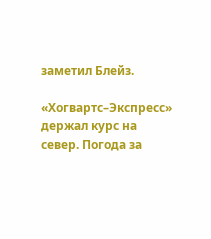заметил Блейз.

«Хогвартс–Экспресс» держал курс на север. Погода за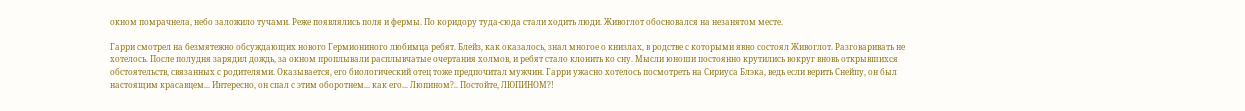окном помрачнела, небо заложило тучами. Реже появлялись поля и фермы. По коридору туда-сюда стали ходить люди. Живоглот обосновался на незанятом месте.

Гарри смотрел на безмятежно обсуждающих нового Гермиониного любимца ребят. Блейз, как оказалось, знал многое о книзлах, в родстве с которыми явно состоял Живоглот. Разговаривать не хотелось. После полудня зарядил дождь, за окном проплывали расплывчатые очертания холмов, и ребят стало клонить ко сну. Мысли юноши постоянно крутились вокруг вновь открывшихся обстоятельств, связанных с родителями. Оказывается, его биологический отец тоже предпочитал мужчин. Гарри ужасно хотелось посмотреть на Сириуса Блэка, ведь если верить Снейпу, он был настоящим красавцем... Интересно, он спал с этим оборотнем... как его... Люпином?.. Постойте, ЛЮПИНОМ?!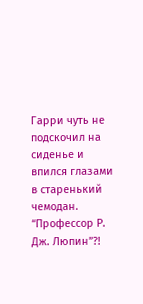Гарри чуть не подскочил на сиденье и впился глазами в старенький чемодан. “Профессор Р. Дж. Люпин”?!